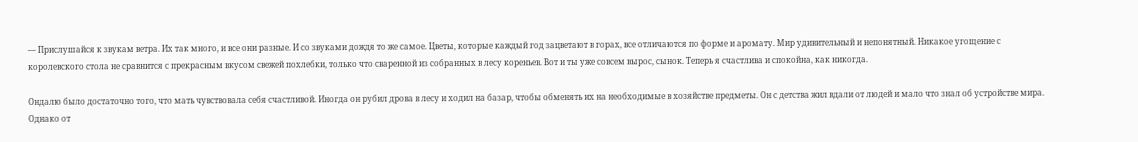— Прислушайся к звукам ветра. Их так много, и все они разные. И со звуками дождя то же самое. Цветы, которые каждый год зацветают в горах, все отличаются по форме и аромату. Мир удивительный и непонятный. Никакое угощение с королевского стола не сравнится с прекрасным вкусом свежей похлебки, только что сваренной из собранных в лесу кореньев. Вот и ты уже совсем вырос, сынок. Теперь я счастлива и спокойна, как никогда.

Ондалю было достаточно того, что мать чувствовала себя счастливой. Иногда он рубил дрова в лесу и ходил на базар, чтобы обменять их на необходимые в хозяйстве предметы. Он с детства жил вдали от людей и мало что знал об устройстве мира. Однако от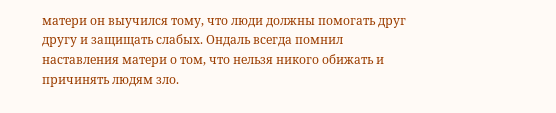матери он выучился тому, что люди должны помогать друг другу и защищать слабых. Ондаль всегда помнил наставления матери о том, что нельзя никого обижать и причинять людям зло.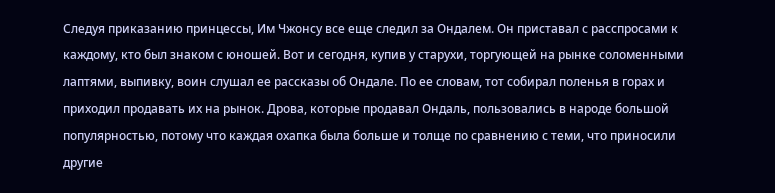Следуя приказанию принцессы, Им Чжонсу все еще следил за Ондалем. Он приставал с расспросами к каждому, кто был знаком с юношей. Вот и сегодня, купив у старухи, торгующей на рынке соломенными лаптями, выпивку, воин слушал ее рассказы об Ондале. По ее словам, тот собирал поленья в горах и приходил продавать их на рынок. Дрова, которые продавал Ондаль, пользовались в народе большой популярностью, потому что каждая охапка была больше и толще по сравнению с теми, что приносили другие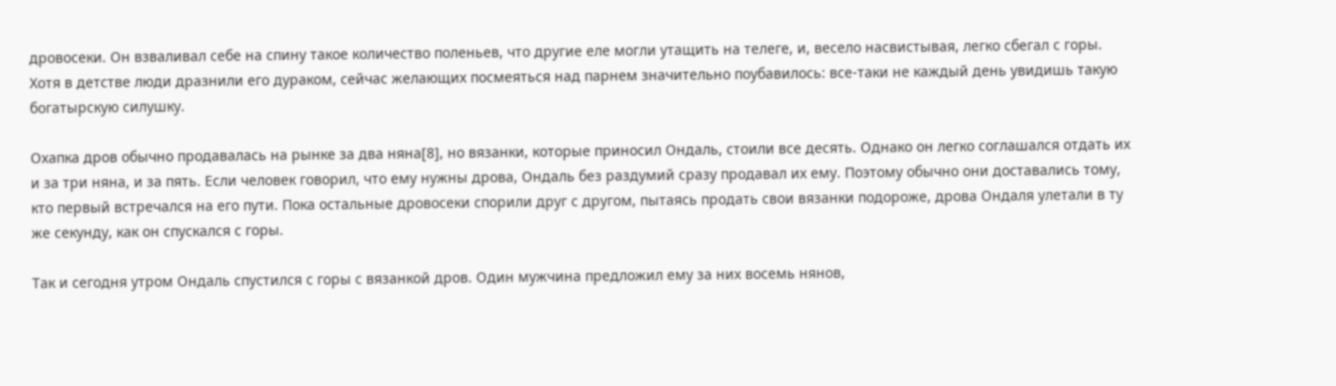дровосеки. Он взваливал себе на спину такое количество поленьев, что другие еле могли утащить на телеге, и, весело насвистывая, легко сбегал с горы. Хотя в детстве люди дразнили его дураком, сейчас желающих посмеяться над парнем значительно поубавилось: все-таки не каждый день увидишь такую богатырскую силушку.

Охапка дров обычно продавалась на рынке за два няна[8], но вязанки, которые приносил Ондаль, стоили все десять. Однако он легко соглашался отдать их и за три няна, и за пять. Если человек говорил, что ему нужны дрова, Ондаль без раздумий сразу продавал их ему. Поэтому обычно они доставались тому, кто первый встречался на его пути. Пока остальные дровосеки спорили друг с другом, пытаясь продать свои вязанки подороже, дрова Ондаля улетали в ту же секунду, как он спускался с горы.

Так и сегодня утром Ондаль спустился с горы с вязанкой дров. Один мужчина предложил ему за них восемь нянов,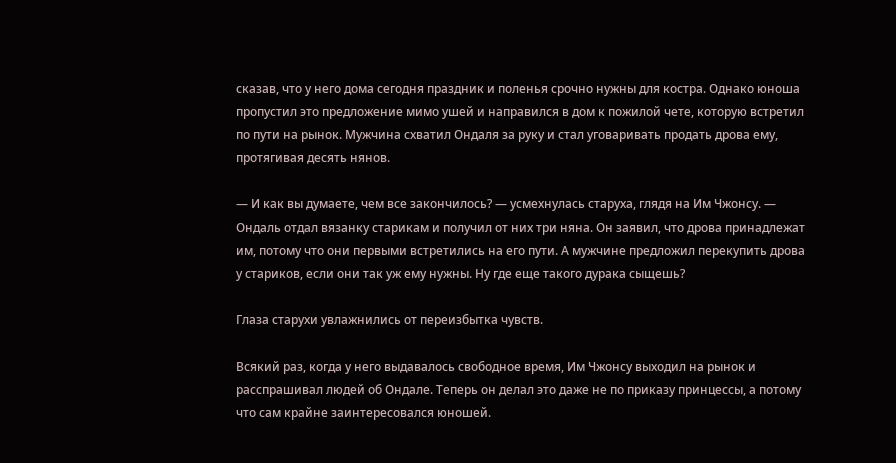сказав, что у него дома сегодня праздник и поленья срочно нужны для костра. Однако юноша пропустил это предложение мимо ушей и направился в дом к пожилой чете, которую встретил по пути на рынок. Мужчина схватил Ондаля за руку и стал уговаривать продать дрова ему, протягивая десять нянов.

— И как вы думаете, чем все закончилось? — усмехнулась старуха, глядя на Им Чжонсу. — Ондаль отдал вязанку старикам и получил от них три няна. Он заявил, что дрова принадлежат им, потому что они первыми встретились на его пути. А мужчине предложил перекупить дрова у стариков, если они так уж ему нужны. Ну где еще такого дурака сыщешь?

Глаза старухи увлажнились от переизбытка чувств.

Всякий раз, когда у него выдавалось свободное время, Им Чжонсу выходил на рынок и расспрашивал людей об Ондале. Теперь он делал это даже не по приказу принцессы, а потому что сам крайне заинтересовался юношей.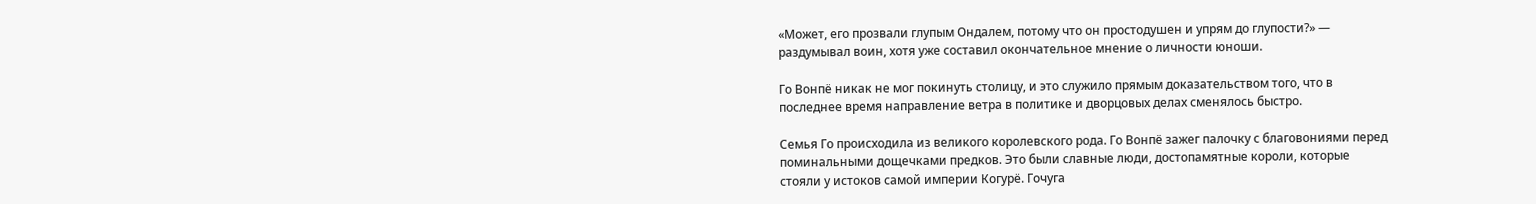«Может, его прозвали глупым Ондалем, потому что он простодушен и упрям до глупости?» — раздумывал воин, хотя уже составил окончательное мнение о личности юноши.

Го Вонпё никак не мог покинуть столицу, и это служило прямым доказательством того, что в последнее время направление ветра в политике и дворцовых делах сменялось быстро.

Семья Го происходила из великого королевского рода. Го Вонпё зажег палочку с благовониями перед поминальными дощечками предков. Это были славные люди, достопамятные короли, которые стояли у истоков самой империи Когурё. Гочуга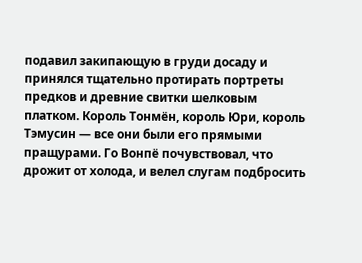подавил закипающую в груди досаду и принялся тщательно протирать портреты предков и древние свитки шелковым платком. Король Тонмён, король Юри, король Тэмусин — все они были его прямыми пращурами. Го Вонпё почувствовал, что дрожит от холода, и велел слугам подбросить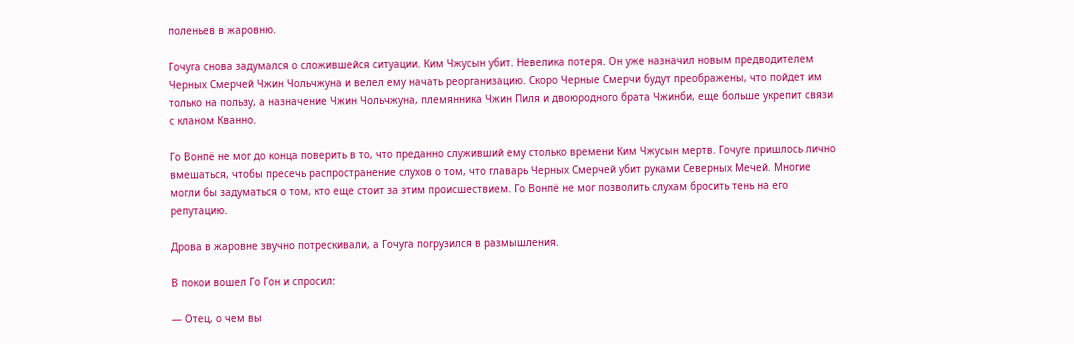поленьев в жаровню.

Гочуга снова задумался о сложившейся ситуации. Ким Чжусын убит. Невелика потеря. Он уже назначил новым предводителем Черных Смерчей Чжин Чольчжуна и велел ему начать реорганизацию. Скоро Черные Смерчи будут преображены, что пойдет им только на пользу, а назначение Чжин Чольчжуна, племянника Чжин Пиля и двоюродного брата Чжинби, еще больше укрепит связи с кланом Кванно.

Го Вонпё не мог до конца поверить в то, что преданно служивший ему столько времени Ким Чжусын мертв. Гочуге пришлось лично вмешаться, чтобы пресечь распространение слухов о том, что главарь Черных Смерчей убит руками Северных Мечей. Многие могли бы задуматься о том, кто еще стоит за этим происшествием. Го Вонпё не мог позволить слухам бросить тень на его репутацию.

Дрова в жаровне звучно потрескивали, а Гочуга погрузился в размышления.

В покои вошел Го Гон и спросил:

— Отец, о чем вы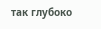так глубоко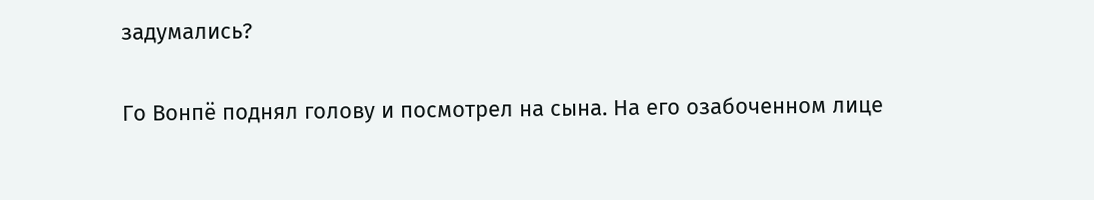задумались?

Го Вонпё поднял голову и посмотрел на сына. На его озабоченном лице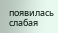появилась слабая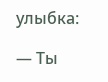улыбка:

— Ты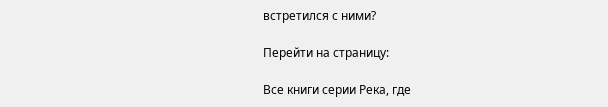встретился с ними?

Перейти на страницу:

Все книги серии Река, где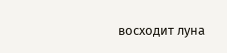восходит луна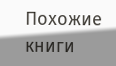Похожие книги